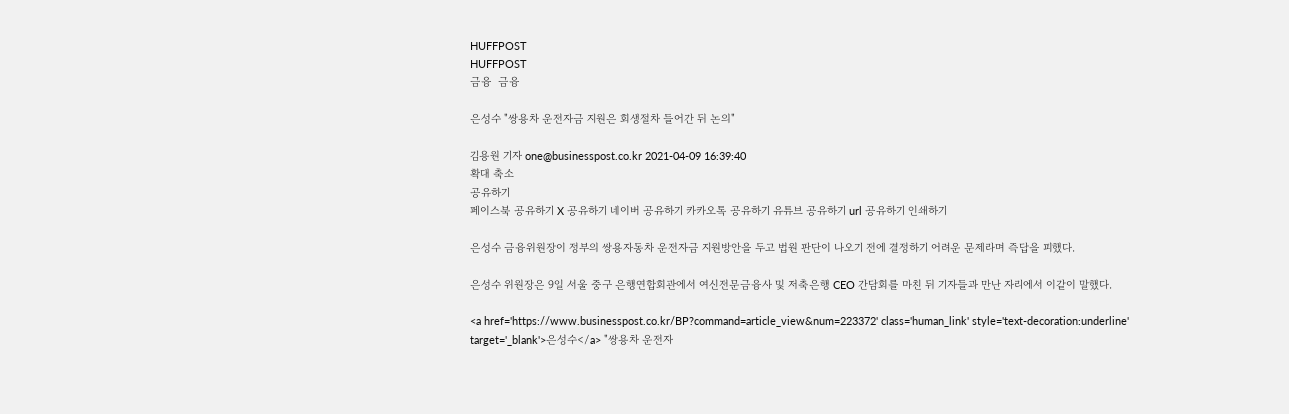HUFFPOST
HUFFPOST
금융  금융

은성수 "쌍용차 운전자금 지원은 회생절차 들어간 뒤 논의"

김용원 기자 one@businesspost.co.kr 2021-04-09 16:39:40
확대 축소
공유하기
페이스북 공유하기 X 공유하기 네이버 공유하기 카카오톡 공유하기 유튜브 공유하기 url 공유하기 인쇄하기

은성수 금융위원장이 정부의 쌍용자동차 운전자금 지원방안을 두고 법원 판단이 나오기 전에 결정하기 어려운 문제라며 즉답을 피했다.

은성수 위원장은 9일 서울 중구 은행연합회관에서 여신전문금융사 및 저축은행 CEO 간담회를 마친 뒤 기자들과 만난 자리에서 이같이 말했다.

<a href='https://www.businesspost.co.kr/BP?command=article_view&num=223372' class='human_link' style='text-decoration:underline' target='_blank'>은성수</a> "쌍용차 운전자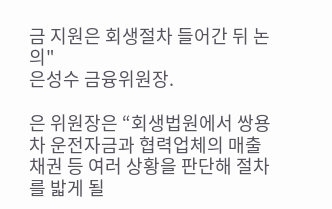금 지원은 회생절차 들어간 뒤 논의"
은성수 금융위원장.

은 위원장은 “회생법원에서 쌍용차 운전자금과 협력업체의 매출채권 등 여러 상황을 판단해 절차를 밟게 될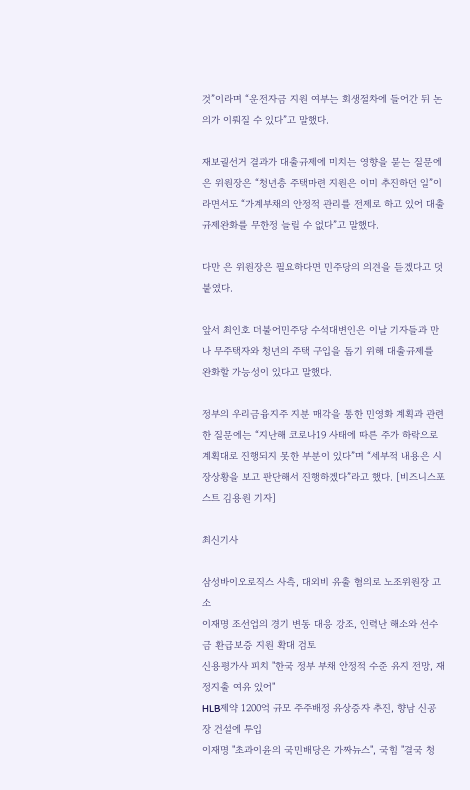것”이라며 “운전자금 지원 여부는 회생절차에 들어간 뒤 논의가 이뤄질 수 있다”고 말했다.

재보궐선거 결과가 대출규제에 미치는 영향을 묻는 질문에 은 위원장은 “청년층 주택마련 지원은 이미 추진하던 일”이라면서도 “가계부채의 안정적 관리를 전제로 하고 있어 대출 규제완화를 무한정 늘릴 수 없다”고 말했다.

다만 은 위원장은 필요하다면 민주당의 의견을 듣겠다고 덧붙였다.

앞서 최인호 더불어민주당 수석대변인은 이날 기자들과 만나 무주택자와 청년의 주택 구입을 돕기 위해 대출규제를 완화할 가능성이 있다고 말했다.

정부의 우리금융지주 지분 매각을 통한 민영화 계획과 관련한 질문에는 “지난해 코로나19 사태에 따른 주가 하락으로 계획대로 진행되지 못한 부분이 있다”며 “세부적 내용은 시장상황을 보고 판단해서 진행하겠다”라고 했다. [비즈니스포스트 김용원 기자]

최신기사

삼성바이오로직스 사측, 대외비 유출 혐의로 노조위원장 고소
이재명 조선업의 경기 변동 대응 강조, 인력난 해소와 선수금 환급보증 지원 확대 검토
신용평가사 피치 "한국 정부 부채 안정적 수준 유지 전망, 재정지출 여유 있어"
HLB제약 1200억 규모 주주배정 유상증자 추진, 향남 신공장 건설에 투입
이재명 "초과이윤의 국민배당은 가짜뉴스", 국힘 "결국 청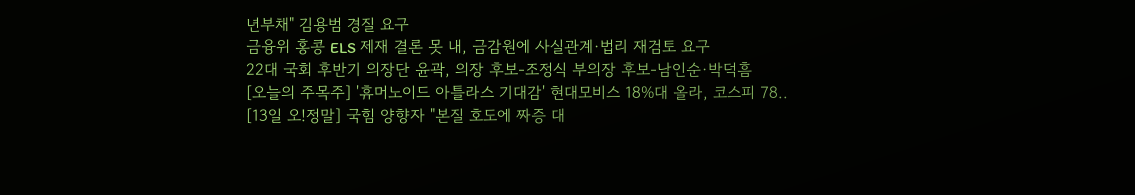년부채" 김용범 경질 요구
금융위 홍콩 ELS 제재 결론 못 내, 금감원에 사실관계·법리 재검토 요구
22대 국회 후반기 의장단 윤곽, 의장 후보-조정식 부의장 후보-남인순·박덕흠
[오늘의 주목주] '휴머노이드 아틀라스 기대감' 현대모비스 18%대 올라, 코스피 78..
[13일 오!정말] 국힘 양향자 "본질 호도에 짜증 대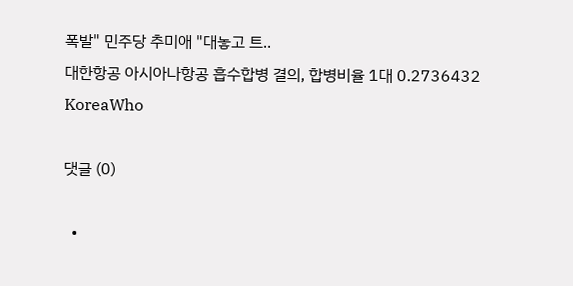폭발" 민주당 추미애 "대놓고 트..
대한항공 아시아나항공 흡수합병 결의, 합병비율 1대 0.2736432
KoreaWho

댓글 (0)

  •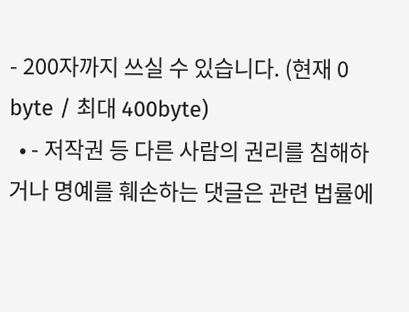- 200자까지 쓰실 수 있습니다. (현재 0 byte / 최대 400byte)
  • - 저작권 등 다른 사람의 권리를 침해하거나 명예를 훼손하는 댓글은 관련 법률에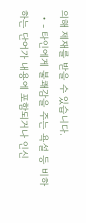의해 제재를 받을 수 있습니다.
  • - 타인에게 불쾌감을 주는 욕설 등 비하하는 단어가 내용에 포함되거나 인신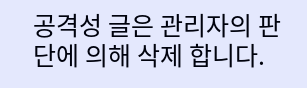공격성 글은 관리자의 판단에 의해 삭제 합니다.